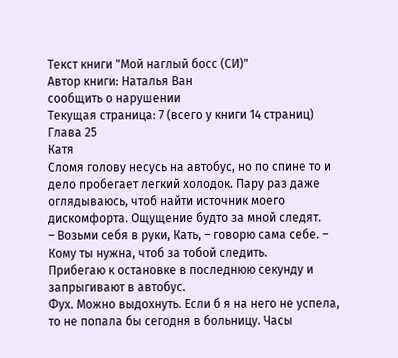Текст книги "Мой наглый босс (СИ)"
Автор книги: Наталья Ван
сообщить о нарушении
Текущая страница: 7 (всего у книги 14 страниц)
Глава 25
Катя
Сломя голову несусь на автобус, но по спине то и дело пробегает легкий холодок. Пару раз даже оглядываюсь, чтоб найти источник моего дискомфорта. Ощущение будто за мной следят.
– Возьми себя в руки, Кать, – говорю сама себе. – Кому ты нужна, чтоб за тобой следить.
Прибегаю к остановке в последнюю секунду и запрыгивают в автобус.
Фух. Можно выдохнуть. Если б я на него не успела, то не попала бы сегодня в больницу. Часы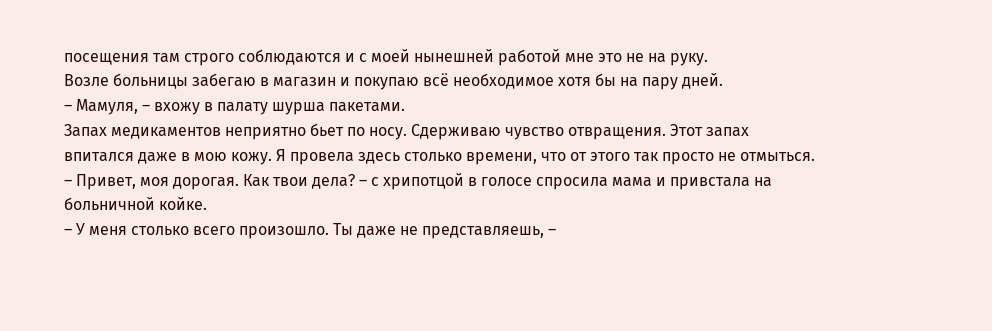посещения там строго соблюдаются и с моей нынешней работой мне это не на руку.
Возле больницы забегаю в магазин и покупаю всё необходимое хотя бы на пару дней.
– Мамуля, – вхожу в палату шурша пакетами.
Запах медикаментов неприятно бьет по носу. Сдерживаю чувство отвращения. Этот запах впитался даже в мою кожу. Я провела здесь столько времени, что от этого так просто не отмыться.
– Привет, моя дорогая. Как твои дела? – с хрипотцой в голосе спросила мама и привстала на больничной койке.
– У меня столько всего произошло. Ты даже не представляешь, –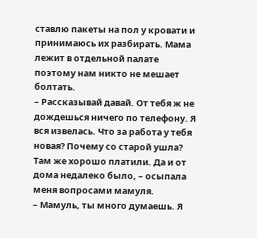ставлю пакеты на пол у кровати и принимаюсь их разбирать. Мама лежит в отдельной палате поэтому нам никто не мешает болтать.
– Рассказывай давай. От тебя ж не дождешься ничего по телефону. Я вся извелась. Что за работа у тебя новая? Почему со старой ушла? Там же хорошо платили. Да и от дома недалеко было, – осыпала меня вопросами мамуля.
– Мамуль, ты много думаешь. Я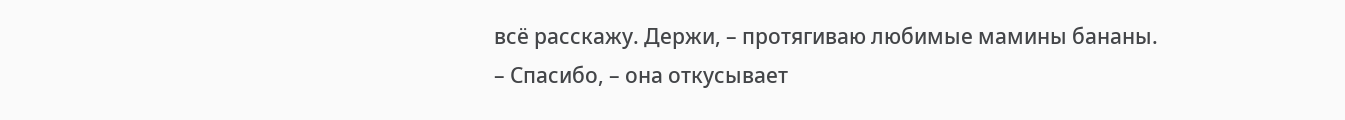всё расскажу. Держи, – протягиваю любимые мамины бананы.
– Спасибо, – она откусывает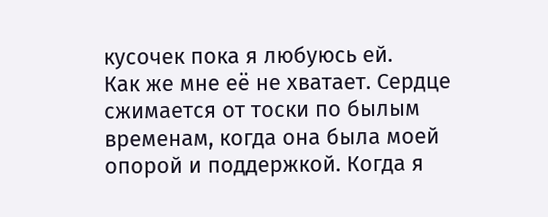кусочек пока я любуюсь ей.
Как же мне её не хватает. Сердце сжимается от тоски по былым временам, когда она была моей опорой и поддержкой. Когда я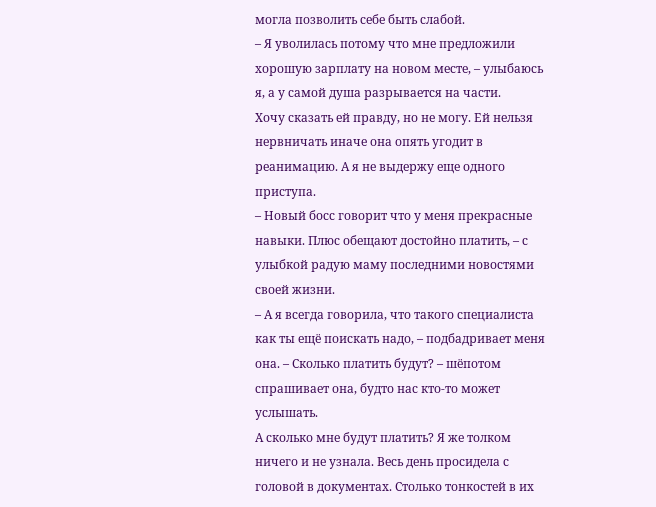могла позволить себе быть слабой.
– Я уволилась потому что мне предложили хорошую зарплату на новом месте, – улыбаюсь я, а у самой душа разрывается на части.
Хочу сказать ей правду, но не могу. Ей нельзя нервничать иначе она опять угодит в реанимацию. А я не выдержу еще одного приступа.
– Новый босс говорит что у меня прекрасные навыки. Плюс обещают достойно платить, – с улыбкой радую маму последними новостями своей жизни.
– А я всегда говорила, что такого специалиста как ты ещё поискать надо, – подбадривает меня она. – Сколько платить будут? – шёпотом спрашивает она, будто нас кто-то может услышать.
А сколько мне будут платить? Я же толком ничего и не узнала. Весь день просидела с головой в документах. Столько тонкостей в их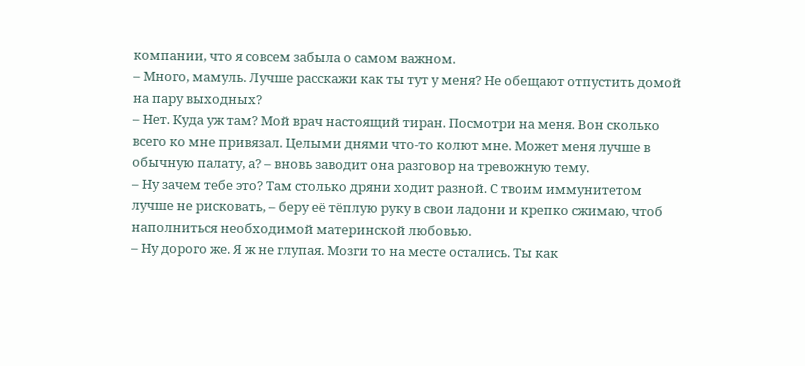компании, что я совсем забыла о самом важном.
– Много, мамуль. Лучше расскажи как ты тут у меня? Не обещают отпустить домой на пару выходных?
– Нет. Куда уж там? Мой врач настоящий тиран. Посмотри на меня. Вон сколько всего ко мне привязал. Целыми днями что-то колют мне. Может меня лучше в обычную палату, а? – вновь заводит она разговор на тревожную тему.
– Ну зачем тебе это? Там столько дряни ходит разной. С твоим иммунитетом лучше не рисковать, – беру её тёплую руку в свои ладони и крепко сжимаю, чтоб наполниться необходимой материнской любовью.
– Ну дорого же. Я ж не глупая. Мозги то на месте остались. Ты как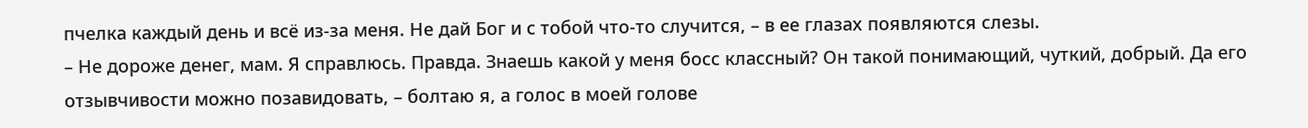пчелка каждый день и всё из-за меня. Не дай Бог и с тобой что-то случится, – в ее глазах появляются слезы.
– Не дороже денег, мам. Я справлюсь. Правда. Знаешь какой у меня босс классный? Он такой понимающий, чуткий, добрый. Да его отзывчивости можно позавидовать, – болтаю я, а голос в моей голове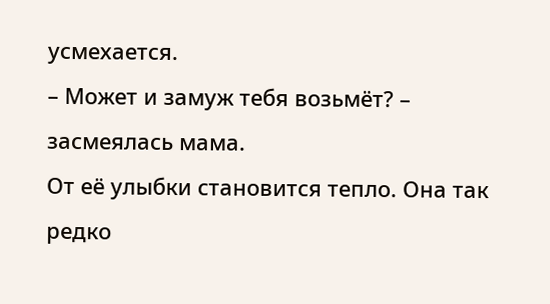усмехается.
– Может и замуж тебя возьмёт? – засмеялась мама.
От её улыбки становится тепло. Она так редко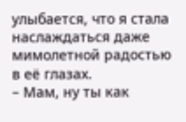улыбается, что я стала наслаждаться даже мимолетной радостью в её глазах.
– Мам, ну ты как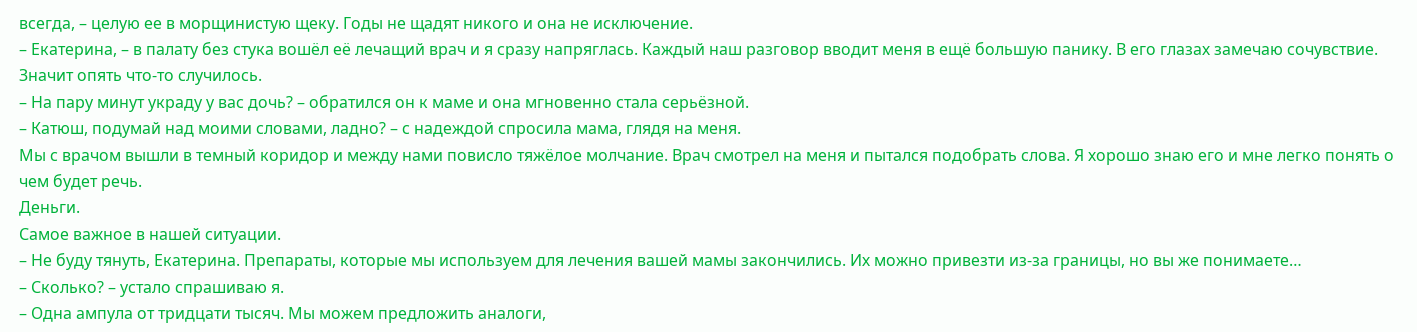всегда, – целую ее в морщинистую щеку. Годы не щадят никого и она не исключение.
– Екатерина, – в палату без стука вошёл её лечащий врач и я сразу напряглась. Каждый наш разговор вводит меня в ещё большую панику. В его глазах замечаю сочувствие. Значит опять что-то случилось.
– На пару минут украду у вас дочь? – обратился он к маме и она мгновенно стала серьёзной.
– Катюш, подумай над моими словами, ладно? – с надеждой спросила мама, глядя на меня.
Мы с врачом вышли в темный коридор и между нами повисло тяжёлое молчание. Врач смотрел на меня и пытался подобрать слова. Я хорошо знаю его и мне легко понять о чем будет речь.
Деньги.
Самое важное в нашей ситуации.
– Не буду тянуть, Екатерина. Препараты, которые мы используем для лечения вашей мамы закончились. Их можно привезти из-за границы, но вы же понимаете…
– Сколько? – устало спрашиваю я.
– Одна ампула от тридцати тысяч. Мы можем предложить аналоги,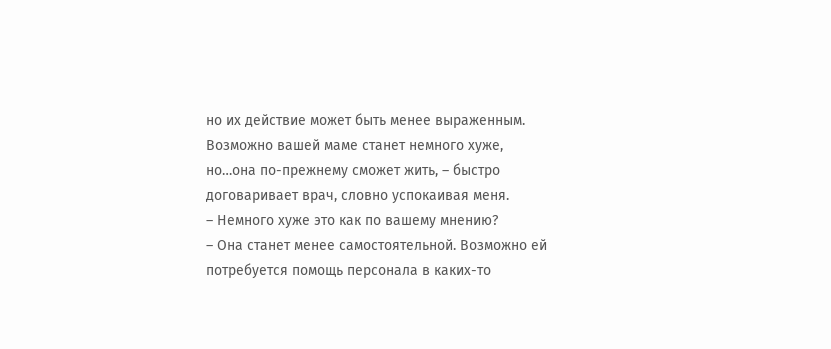но их действие может быть менее выраженным. Возможно вашей маме станет немного хуже, но…она по-прежнему сможет жить, – быстро договаривает врач, словно успокаивая меня.
– Немного хуже это как по вашему мнению?
– Она станет менее самостоятельной. Возможно ей потребуется помощь персонала в каких-то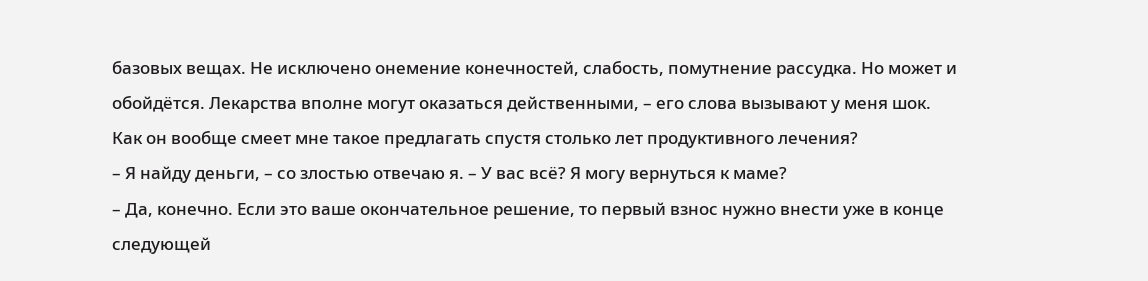базовых вещах. Не исключено онемение конечностей, слабость, помутнение рассудка. Но может и обойдётся. Лекарства вполне могут оказаться действенными, – его слова вызывают у меня шок. Как он вообще смеет мне такое предлагать спустя столько лет продуктивного лечения?
– Я найду деньги, – со злостью отвечаю я. – У вас всё? Я могу вернуться к маме?
– Да, конечно. Если это ваше окончательное решение, то первый взнос нужно внести уже в конце следующей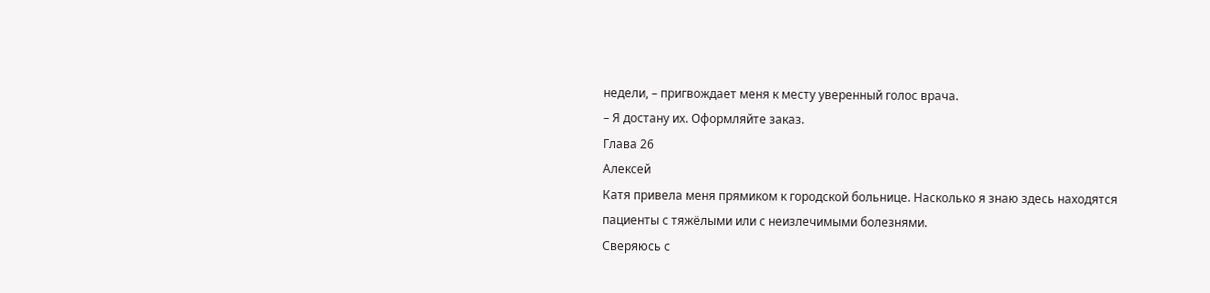недели, – пригвождает меня к месту уверенный голос врача.
– Я достану их. Оформляйте заказ.
Глава 26
Алексей
Катя привела меня прямиком к городской больнице. Насколько я знаю здесь находятся пациенты с тяжёлыми или с неизлечимыми болезнями.
Сверяюсь с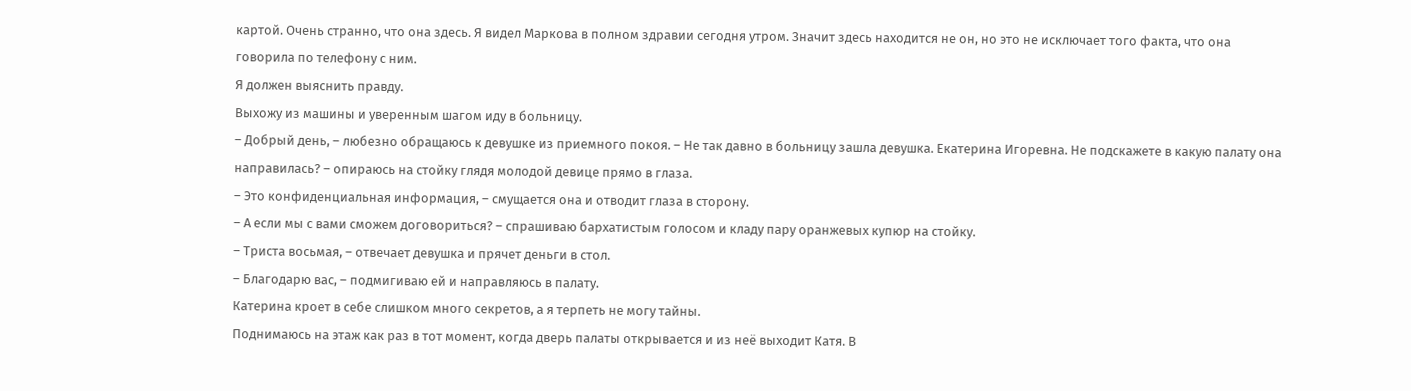картой. Очень странно, что она здесь. Я видел Маркова в полном здравии сегодня утром. Значит здесь находится не он, но это не исключает того факта, что она говорила по телефону с ним.
Я должен выяснить правду.
Выхожу из машины и уверенным шагом иду в больницу.
– Добрый день, – любезно обращаюсь к девушке из приемного покоя. – Не так давно в больницу зашла девушка. Екатерина Игоревна. Не подскажете в какую палату она направилась? – опираюсь на стойку глядя молодой девице прямо в глаза.
– Это конфиденциальная информация, – смущается она и отводит глаза в сторону.
– А если мы с вами сможем договориться? – спрашиваю бархатистым голосом и кладу пару оранжевых купюр на стойку.
– Триста восьмая, – отвечает девушка и прячет деньги в стол.
– Благодарю вас, – подмигиваю ей и направляюсь в палату.
Катерина кроет в себе слишком много секретов, а я терпеть не могу тайны.
Поднимаюсь на этаж как раз в тот момент, когда дверь палаты открывается и из неё выходит Катя. В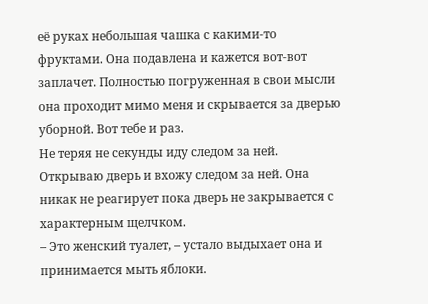её руках небольшая чашка с какими-то фруктами. Она подавлена и кажется вот-вот заплачет. Полностью погруженная в свои мысли она проходит мимо меня и скрывается за дверью уборной. Вот тебе и раз.
Не теряя не секунды иду следом за ней. Открываю дверь и вхожу следом за ней. Она никак не реагирует пока дверь не закрывается с характерным щелчком.
– Это женский туалет, – устало выдыхает она и принимается мыть яблоки.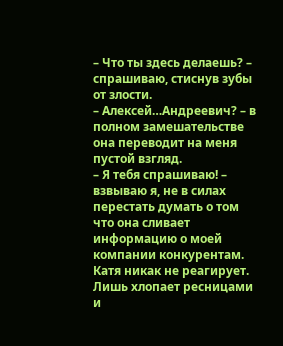– Что ты здесь делаешь? – спрашиваю, стиснув зубы от злости.
– Алексей…Андреевич? – в полном замешательстве она переводит на меня пустой взгляд.
– Я тебя спрашиваю! – взвываю я, не в силах перестать думать о том что она сливает информацию о моей компании конкурентам.
Катя никак не реагирует. Лишь хлопает ресницами и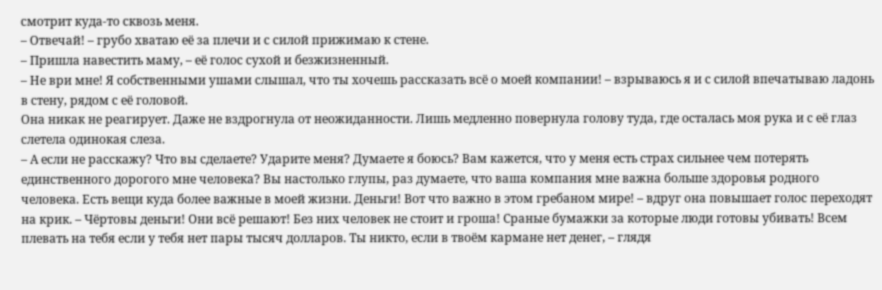смотрит куда-то сквозь меня.
– Отвечай! – грубо хватаю её за плечи и с силой прижимаю к стене.
– Пришла навестить маму, – её голос сухой и безжизненный.
– Не ври мне! Я собственными ушами слышал, что ты хочешь рассказать всё о моей компании! – взрываюсь я и с силой впечатываю ладонь в стену, рядом с её головой.
Она никак не реагирует. Даже не вздрогнула от неожиданности. Лишь медленно повернула голову туда, где осталась моя рука и с её глаз слетела одинокая слеза.
– А если не расскажу? Что вы сделаете? Ударите меня? Думаете я боюсь? Вам кажется, что у меня есть страх сильнее чем потерять единственного дорогого мне человека? Вы настолько глупы, раз думаете, что ваша компания мне важна больше здоровья родного человека. Есть вещи куда более важные в моей жизни. Деньги! Вот что важно в этом гребаном мире! – вдруг она повышает голос переходят на крик. – Чёртовы деньги! Они всё решают! Без них человек не стоит и гроша! Сраные бумажки за которые люди готовы убивать! Всем плевать на тебя если у тебя нет пары тысяч долларов. Ты никто, если в твоём кармане нет денег, – глядя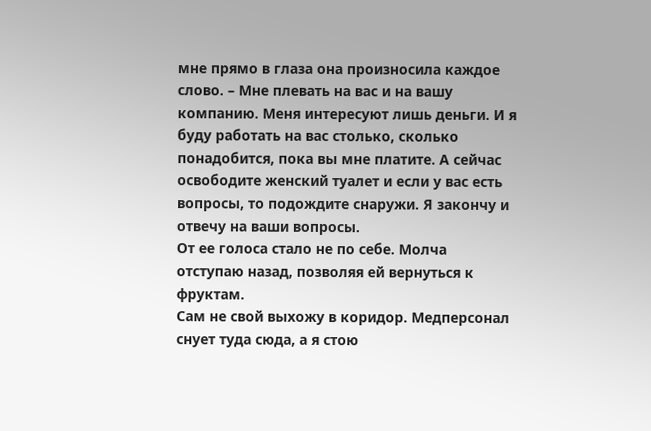мне прямо в глаза она произносила каждое слово. – Мне плевать на вас и на вашу компанию. Меня интересуют лишь деньги. И я буду работать на вас столько, сколько понадобится, пока вы мне платите. А сейчас освободите женский туалет и если у вас есть вопросы, то подождите снаружи. Я закончу и отвечу на ваши вопросы.
От ее голоса стало не по себе. Молча отступаю назад, позволяя ей вернуться к фруктам.
Сам не свой выхожу в коридор. Медперсонал снует туда сюда, а я стою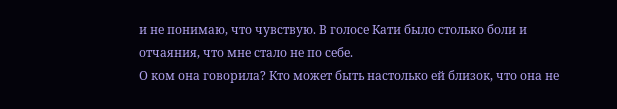и не понимаю, что чувствую. В голосе Кати было столько боли и отчаяния, что мне стало не по себе.
О ком она говорила? Кто может быть настолько ей близок, что она не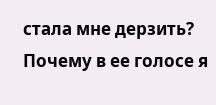стала мне дерзить? Почему в ее голосе я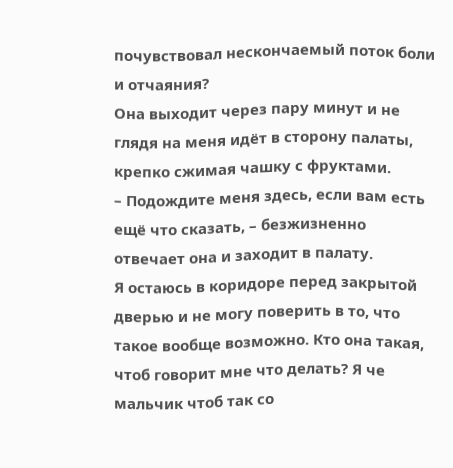почувствовал нескончаемый поток боли и отчаяния?
Она выходит через пару минут и не глядя на меня идёт в сторону палаты, крепко сжимая чашку с фруктами.
– Подождите меня здесь, если вам есть ещё что сказать, – безжизненно отвечает она и заходит в палату.
Я остаюсь в коридоре перед закрытой дверью и не могу поверить в то, что такое вообще возможно. Кто она такая, чтоб говорит мне что делать? Я че мальчик чтоб так со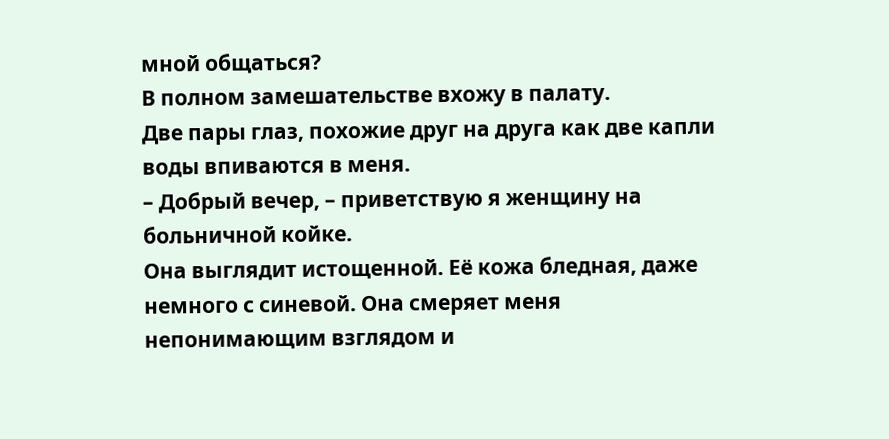мной общаться?
В полном замешательстве вхожу в палату.
Две пары глаз, похожие друг на друга как две капли воды впиваются в меня.
– Добрый вечер, – приветствую я женщину на больничной койке.
Она выглядит истощенной. Её кожа бледная, даже немного с синевой. Она смеряет меня непонимающим взглядом и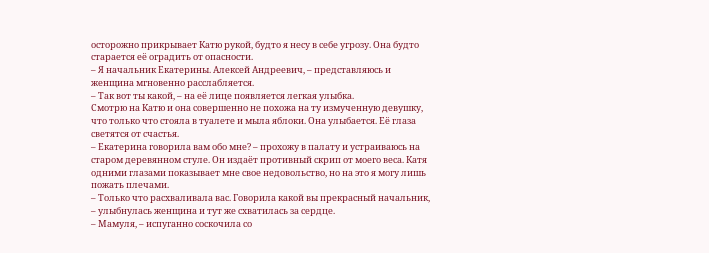осторожно прикрывает Катю рукой, будто я несу в себе угрозу. Она будто старается её оградить от опасности.
– Я начальник Екатерины. Алексей Андреевич, – представляюсь и женщина мгновенно расслабляется.
– Так вот ты какой, – на её лице появляется легкая улыбка.
Смотрю на Катю и она совершенно не похожа на ту измученную девушку, что только что стояла в туалете и мыла яблоки. Она улыбается. Её глаза светятся от счастья.
– Екатерина говорила вам обо мне? – прохожу в палату и устраиваюсь на старом деревянном стуле. Он издаёт противный скрип от моего веса. Катя одними глазами показывает мне свое недовольство, но на это я могу лишь пожать плечами.
– Только что расхваливала вас. Говорила какой вы прекрасный начальник, – улыбнулась женщина и тут же схватилась за сердце.
– Мамуля, – испуганно соскочила со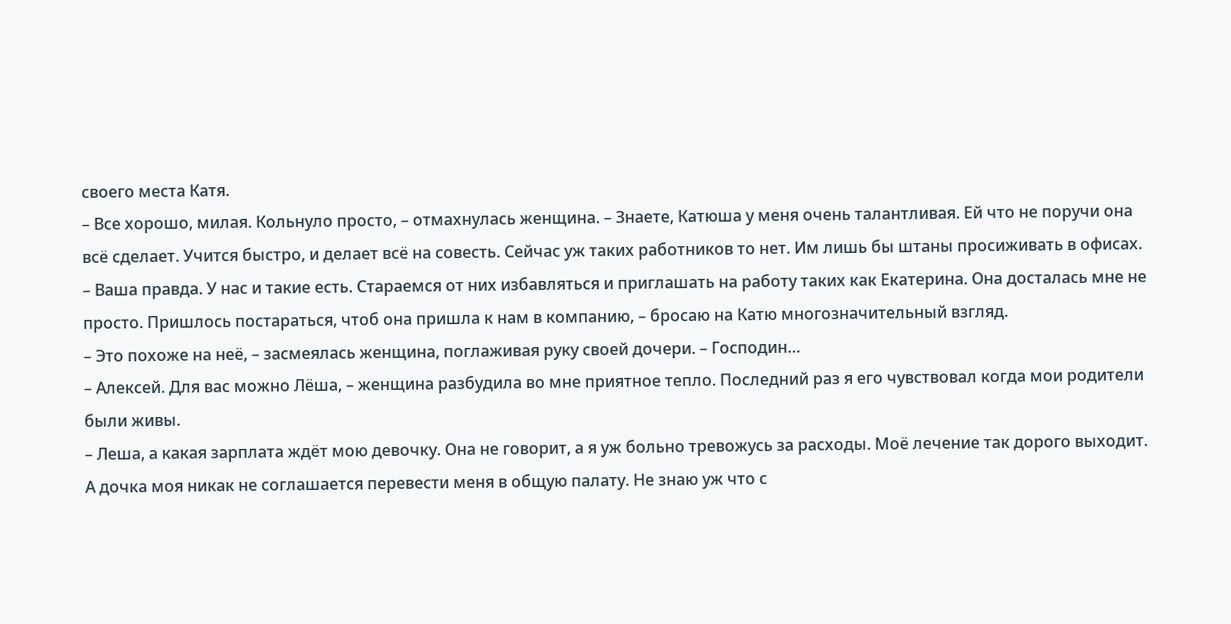своего места Катя.
– Все хорошо, милая. Кольнуло просто, – отмахнулась женщина. – Знаете, Катюша у меня очень талантливая. Ей что не поручи она всё сделает. Учится быстро, и делает всё на совесть. Сейчас уж таких работников то нет. Им лишь бы штаны просиживать в офисах.
– Ваша правда. У нас и такие есть. Стараемся от них избавляться и приглашать на работу таких как Екатерина. Она досталась мне не просто. Пришлось постараться, чтоб она пришла к нам в компанию, – бросаю на Катю многозначительный взгляд.
– Это похоже на неё, – засмеялась женщина, поглаживая руку своей дочери. – Господин…
– Алексей. Для вас можно Лёша, – женщина разбудила во мне приятное тепло. Последний раз я его чувствовал когда мои родители были живы.
– Леша, а какая зарплата ждёт мою девочку. Она не говорит, а я уж больно тревожусь за расходы. Моё лечение так дорого выходит. А дочка моя никак не соглашается перевести меня в общую палату. Не знаю уж что с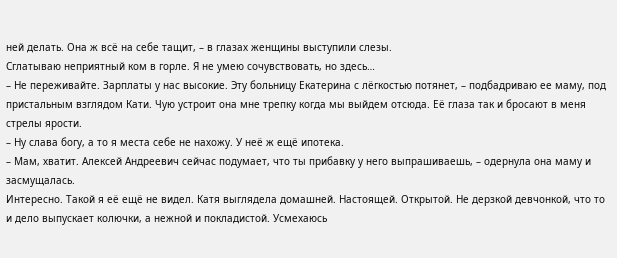ней делать. Она ж всё на себе тащит, – в глазах женщины выступили слезы.
Сглатываю неприятный ком в горле. Я не умею сочувствовать, но здесь…
– Не переживайте. Зарплаты у нас высокие. Эту больницу Екатерина с лёгкостью потянет, – подбадриваю ее маму, под пристальным взглядом Кати. Чую устроит она мне трепку когда мы выйдем отсюда. Её глаза так и бросают в меня стрелы ярости.
– Ну слава богу, а то я места себе не нахожу. У неё ж ещё ипотека.
– Мам, хватит. Алексей Андреевич сейчас подумает, что ты прибавку у него выпрашиваешь, – одернула она маму и засмущалась.
Интересно. Такой я её ещё не видел. Катя выглядела домашней. Настоящей. Открытой. Не дерзкой девчонкой, что то и дело выпускает колючки, а нежной и покладистой. Усмехаюсь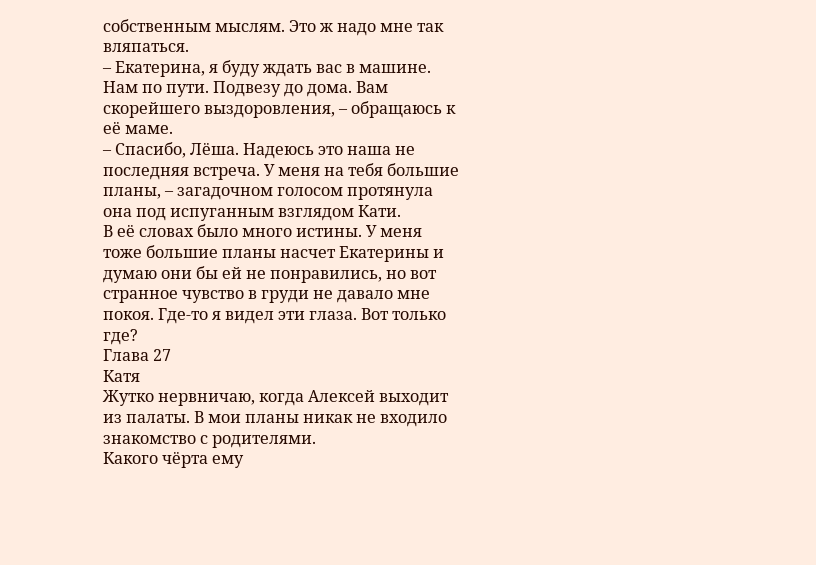собственным мыслям. Это ж надо мне так вляпаться.
– Екатерина, я буду ждать вас в машине. Нам по пути. Подвезу до дома. Вам скорейшего выздоровления, – обращаюсь к её маме.
– Спасибо, Лёша. Надеюсь это наша не последняя встреча. У меня на тебя большие планы, – загадочном голосом протянула она под испуганным взглядом Кати.
В её словах было много истины. У меня тоже большие планы насчет Екатерины и думаю они бы ей не понравились, но вот странное чувство в груди не давало мне покоя. Где-то я видел эти глаза. Вот только где?
Глава 27
Катя
Жутко нервничаю, когда Алексей выходит из палаты. В мои планы никак не входило знакомство с родителями.
Какого чёрта ему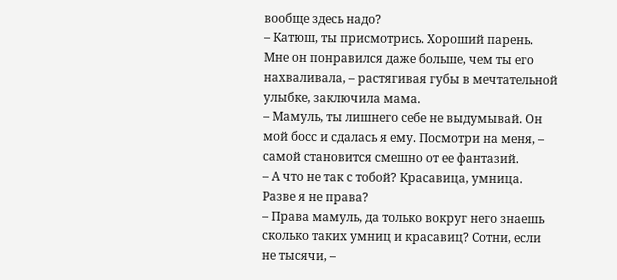вообще здесь надо?
– Катюш, ты присмотрись. Хороший парень. Мне он понравился даже больше, чем ты его нахваливала, – растягивая губы в мечтательной улыбке, заключила мама.
– Мамуль, ты лишнего себе не выдумывай. Он мой босс и сдалась я ему. Посмотри на меня, – самой становится смешно от ее фантазий.
– А что не так с тобой? Красавица, умница. Разве я не права?
– Права мамуль, да только вокруг него знаешь сколько таких умниц и красавиц? Сотни, если не тысячи, –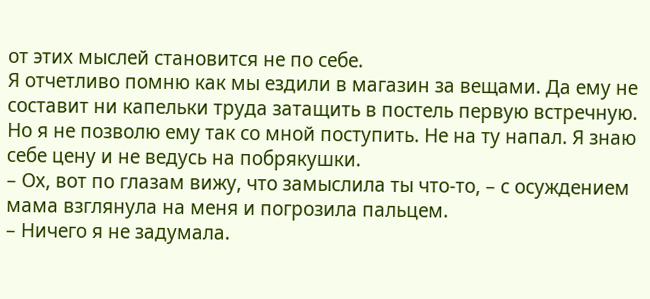от этих мыслей становится не по себе.
Я отчетливо помню как мы ездили в магазин за вещами. Да ему не составит ни капельки труда затащить в постель первую встречную. Но я не позволю ему так со мной поступить. Не на ту напал. Я знаю себе цену и не ведусь на побрякушки.
– Ох, вот по глазам вижу, что замыслила ты что-то, – с осуждением мама взглянула на меня и погрозила пальцем.
– Ничего я не задумала.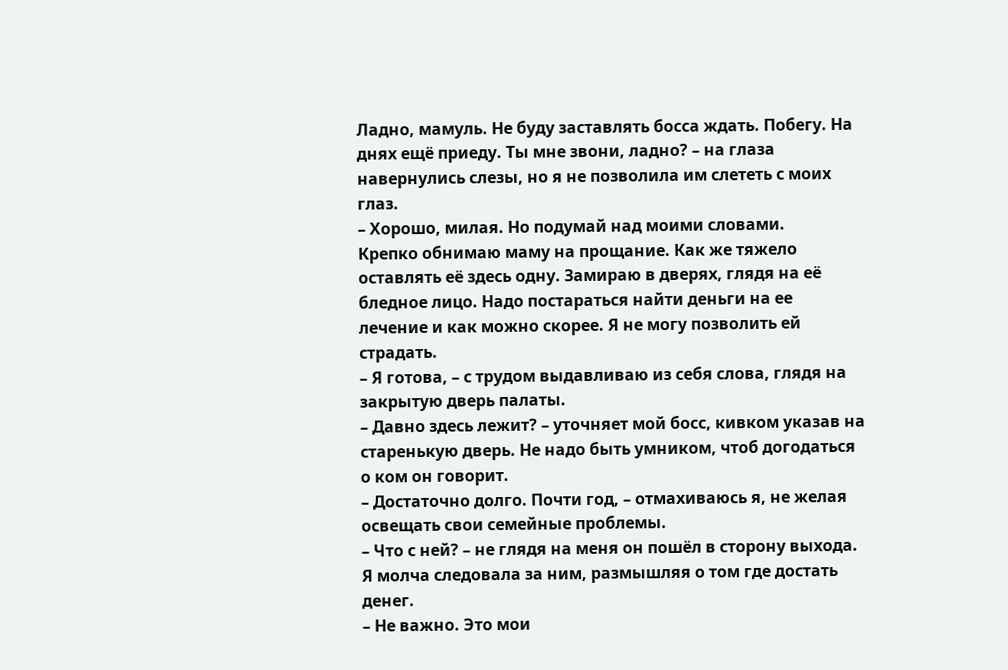Ладно, мамуль. Не буду заставлять босса ждать. Побегу. На днях ещё приеду. Ты мне звони, ладно? – на глаза навернулись слезы, но я не позволила им слететь с моих глаз.
– Хорошо, милая. Но подумай над моими словами.
Крепко обнимаю маму на прощание. Как же тяжело оставлять её здесь одну. Замираю в дверях, глядя на её бледное лицо. Надо постараться найти деньги на ее лечение и как можно скорее. Я не могу позволить ей страдать.
– Я готова, – с трудом выдавливаю из себя слова, глядя на закрытую дверь палаты.
– Давно здесь лежит? – уточняет мой босс, кивком указав на старенькую дверь. Не надо быть умником, чтоб догодаться о ком он говорит.
– Достаточно долго. Почти год, – отмахиваюсь я, не желая освещать свои семейные проблемы.
– Что с ней? – не глядя на меня он пошёл в сторону выхода. Я молча следовала за ним, размышляя о том где достать денег.
– Не важно. Это мои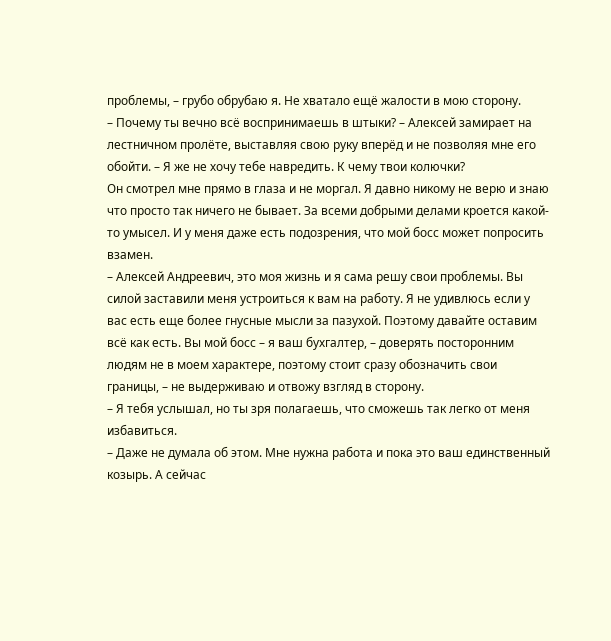проблемы, – грубо обрубаю я. Не хватало ещё жалости в мою сторону.
– Почему ты вечно всё воспринимаешь в штыки? – Алексей замирает на лестничном пролёте, выставляя свою руку вперёд и не позволяя мне его обойти. – Я же не хочу тебе навредить. К чему твои колючки?
Он смотрел мне прямо в глаза и не моргал. Я давно никому не верю и знаю что просто так ничего не бывает. За всеми добрыми делами кроется какой-то умысел. И у меня даже есть подозрения, что мой босс может попросить взамен.
– Алексей Андреевич, это моя жизнь и я сама решу свои проблемы. Вы силой заставили меня устроиться к вам на работу. Я не удивлюсь если у вас есть еще более гнусные мысли за пазухой. Поэтому давайте оставим всё как есть. Вы мой босс – я ваш бухгалтер, – доверять посторонним людям не в моем характере, поэтому стоит сразу обозначить свои границы, – не выдерживаю и отвожу взгляд в сторону.
– Я тебя услышал, но ты зря полагаешь, что сможешь так легко от меня избавиться.
– Даже не думала об этом. Мне нужна работа и пока это ваш единственный козырь. А сейчас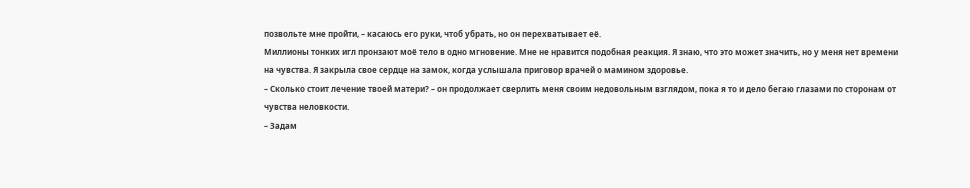позвольте мне пройти, – касаюсь его руки, чтоб убрать, но он перехватывает её.
Миллионы тонких игл пронзают моё тело в одно мгновение. Мне не нравится подобная реакция. Я знаю, что это может значить, но у меня нет времени на чувства. Я закрыла свое сердце на замок, когда услышала приговор врачей о мамином здоровье.
– Сколько стоит лечение твоей матери? – он продолжает сверлить меня своим недовольным взглядом, пока я то и дело бегаю глазами по сторонам от чувства неловкости.
– Задам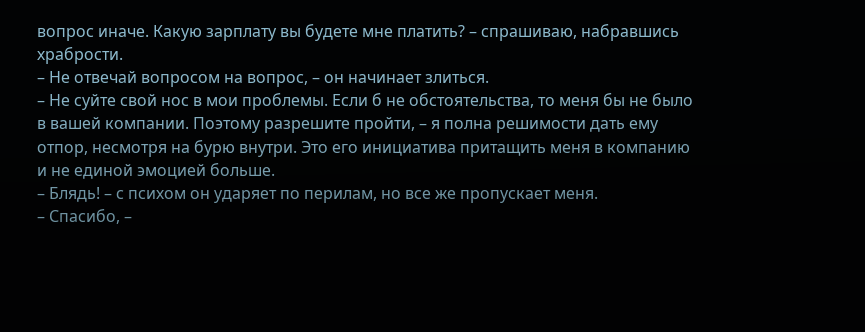вопрос иначе. Какую зарплату вы будете мне платить? – спрашиваю, набравшись храбрости.
– Не отвечай вопросом на вопрос, – он начинает злиться.
– Не суйте свой нос в мои проблемы. Если б не обстоятельства, то меня бы не было в вашей компании. Поэтому разрешите пройти, – я полна решимости дать ему отпор, несмотря на бурю внутри. Это его инициатива притащить меня в компанию и не единой эмоцией больше.
– Блядь! – с психом он ударяет по перилам, но все же пропускает меня.
– Спасибо, –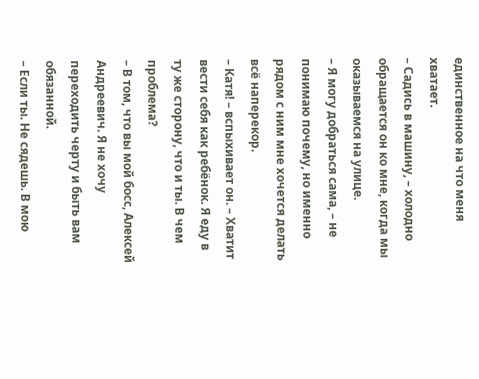единственное на что меня хватает.
– Садись в машину, – холодно обращается он ко мне, когда мы оказываемся на улице.
– Я могу добраться сама, – не понимаю почему, но именно рядом с ним мне хочется делать всё наперекор.
– Катя! – вспыхивает он. – Хватит вести себя как ребёнок. Я еду в ту же сторону, что и ты. В чем проблема?
– В том, что вы мой босс, Алексей Андреевич. Я не хочу переходить черту и быть вам обязанной.
– Если ты. Не сядешь. В мою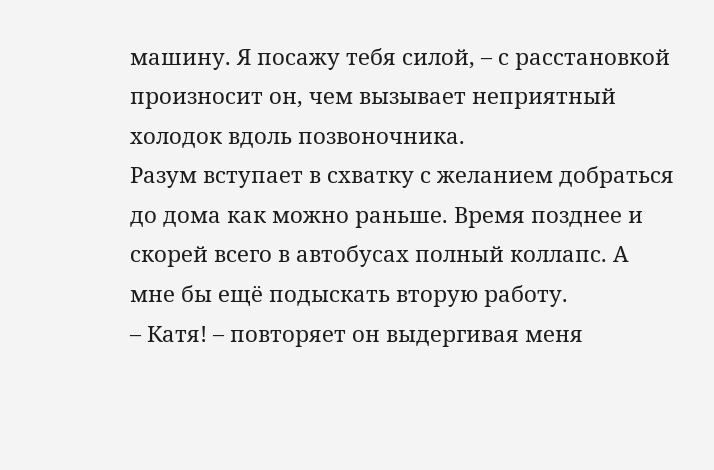машину. Я посажу тебя силой, – с расстановкой произносит он, чем вызывает неприятный холодок вдоль позвоночника.
Разум вступает в схватку с желанием добраться до дома как можно раньше. Время позднее и скорей всего в автобусах полный коллапс. А мне бы ещё подыскать вторую работу.
– Катя! – повторяет он выдергивая меня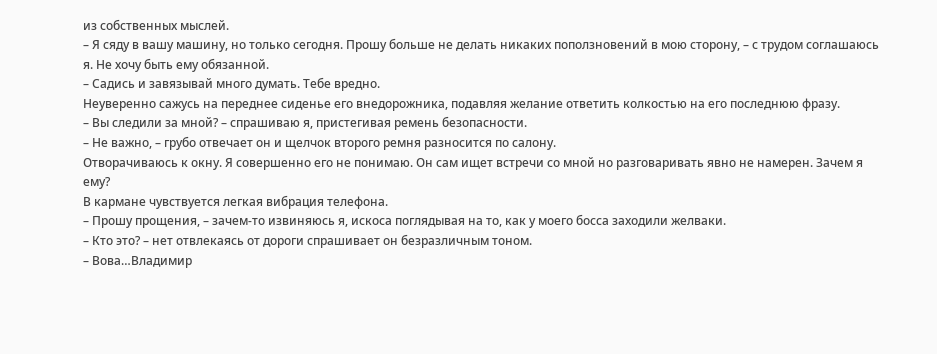из собственных мыслей.
– Я сяду в вашу машину, но только сегодня. Прошу больше не делать никаких поползновений в мою сторону, – с трудом соглашаюсь я. Не хочу быть ему обязанной.
– Садись и завязывай много думать. Тебе вредно.
Неуверенно сажусь на переднее сиденье его внедорожника, подавляя желание ответить колкостью на его последнюю фразу.
– Вы следили за мной? – спрашиваю я, пристегивая ремень безопасности.
– Не важно, – грубо отвечает он и щелчок второго ремня разносится по салону.
Отворачиваюсь к окну. Я совершенно его не понимаю. Он сам ищет встречи со мной но разговаривать явно не намерен. Зачем я ему?
В кармане чувствуется легкая вибрация телефона.
– Прошу прощения, – зачем-то извиняюсь я, искоса поглядывая на то, как у моего босса заходили желваки.
– Кто это? – нет отвлекаясь от дороги спрашивает он безразличным тоном.
– Вова…Владимир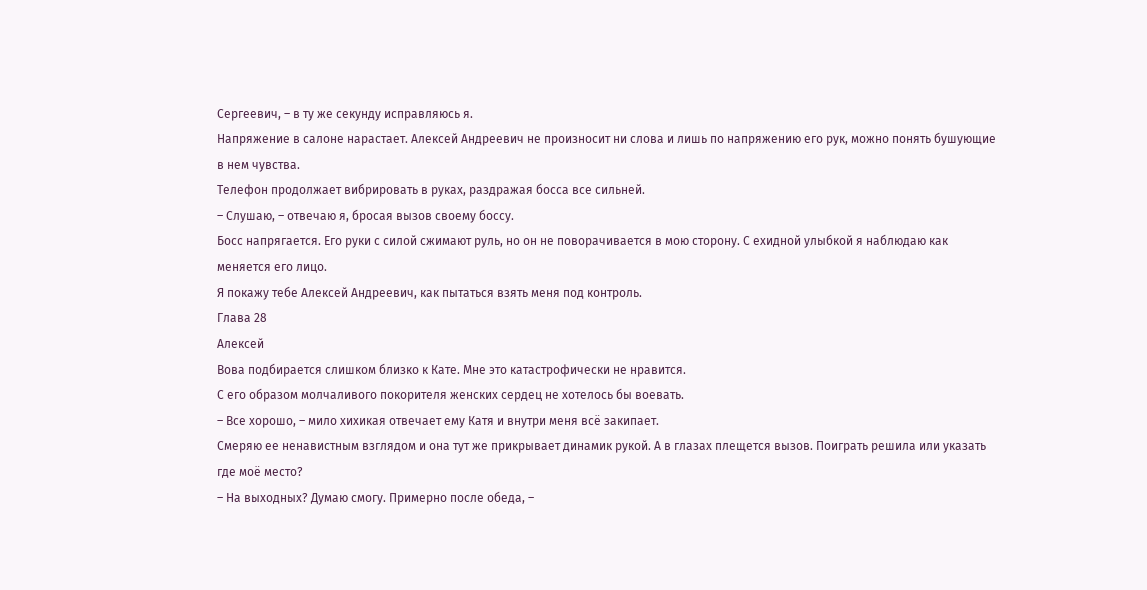Сергеевич, – в ту же секунду исправляюсь я.
Напряжение в салоне нарастает. Алексей Андреевич не произносит ни слова и лишь по напряжению его рук, можно понять бушующие в нем чувства.
Телефон продолжает вибрировать в руках, раздражая босса все сильней.
– Слушаю, – отвечаю я, бросая вызов своему боссу.
Босс напрягается. Его руки с силой сжимают руль, но он не поворачивается в мою сторону. С ехидной улыбкой я наблюдаю как меняется его лицо.
Я покажу тебе Алексей Андреевич, как пытаться взять меня под контроль.
Глава 28
Алексей
Вова подбирается слишком близко к Кате. Мне это катастрофически не нравится.
С его образом молчаливого покорителя женских сердец не хотелось бы воевать.
– Все хорошо, – мило хихикая отвечает ему Катя и внутри меня всё закипает.
Смеряю ее ненавистным взглядом и она тут же прикрывает динамик рукой. А в глазах плещется вызов. Поиграть решила или указать где моё место?
– На выходных? Думаю смогу. Примерно после обеда, –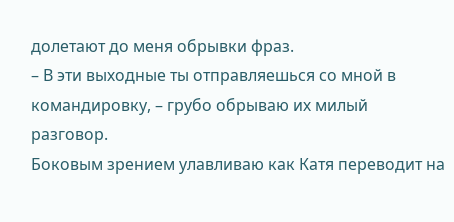долетают до меня обрывки фраз.
– В эти выходные ты отправляешься со мной в командировку, – грубо обрываю их милый разговор.
Боковым зрением улавливаю как Катя переводит на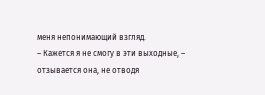меня непонимающий взгляд.
– Кажется я не смогу в эти выходные, – отзывается она, не отводя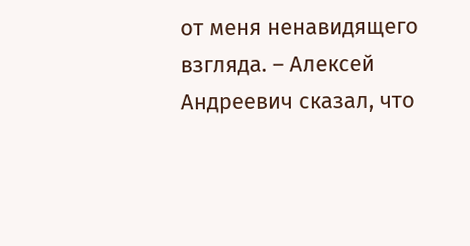от меня ненавидящего взгляда. – Алексей Андреевич сказал, что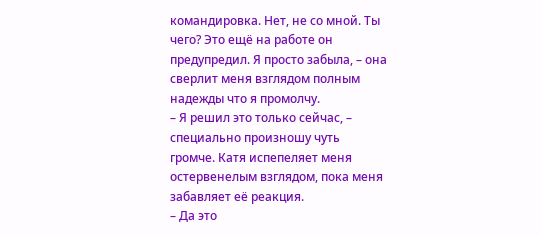командировка. Нет, не со мной. Ты чего? Это ещё на работе он предупредил. Я просто забыла, – она сверлит меня взглядом полным надежды что я промолчу.
– Я решил это только сейчас, – специально произношу чуть громче. Катя испепеляет меня остервенелым взглядом, пока меня забавляет её реакция.
– Да это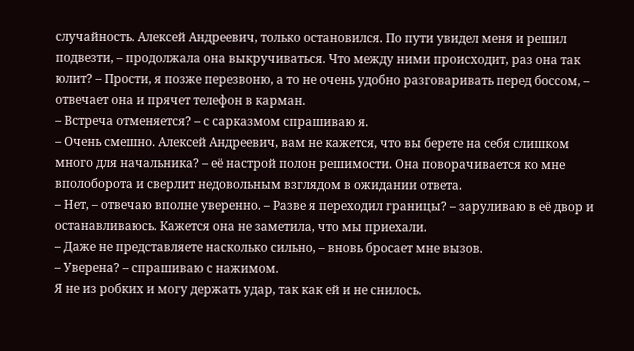случайность. Алексей Андреевич, только остановился. По пути увидел меня и решил подвезти, – продолжала она выкручиваться. Что между ними происходит, раз она так юлит? – Прости, я позже перезвоню, а то не очень удобно разговаривать перед боссом, – отвечает она и прячет телефон в карман.
– Встреча отменяется? – с сарказмом спрашиваю я.
– Очень смешно. Алексей Андреевич, вам не кажется, что вы берете на себя слишком много для начальника? – её настрой полон решимости. Она поворачивается ко мне вполоборота и сверлит недовольным взглядом в ожидании ответа.
– Нет, – отвечаю вполне уверенно. – Разве я переходил границы? – заруливаю в её двор и останавливаюсь. Кажется она не заметила, что мы приехали.
– Даже не представляете насколько сильно, – вновь бросает мне вызов.
– Уверена? – спрашиваю с нажимом.
Я не из робких и могу держать удар, так как ей и не снилось.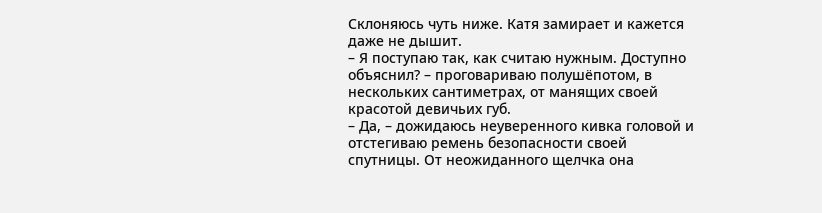Склоняюсь чуть ниже. Катя замирает и кажется даже не дышит.
– Я поступаю так, как считаю нужным. Доступно объяснил? – проговариваю полушёпотом, в нескольких сантиметрах, от манящих своей красотой девичьих губ.
– Да, – дожидаюсь неуверенного кивка головой и отстегиваю ремень безопасности своей спутницы. От неожиданного щелчка она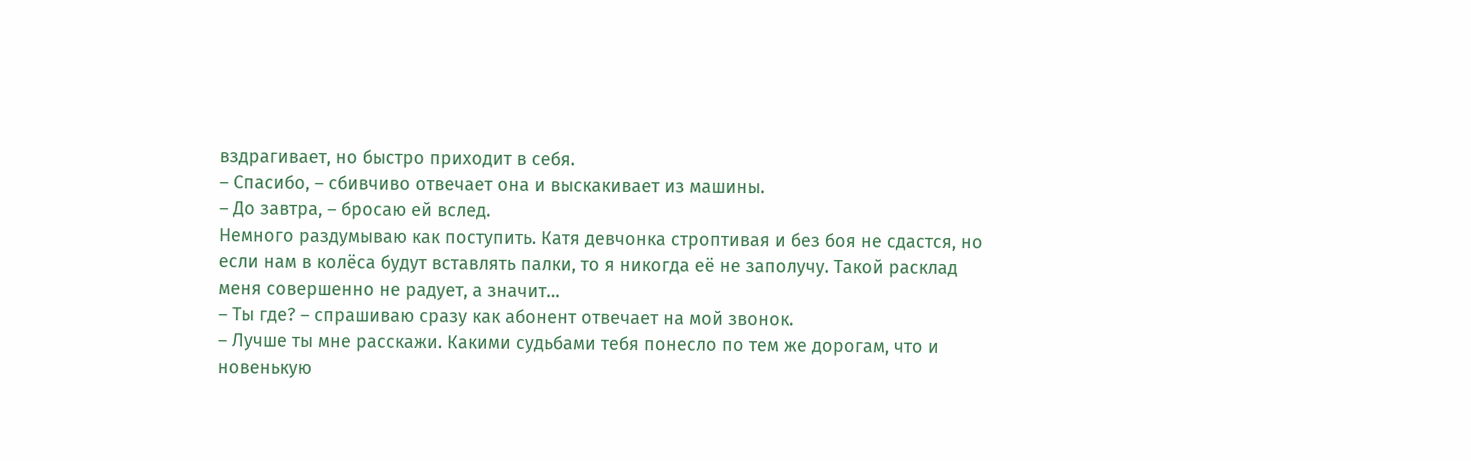вздрагивает, но быстро приходит в себя.
– Спасибо, – сбивчиво отвечает она и выскакивает из машины.
– До завтра, – бросаю ей вслед.
Немного раздумываю как поступить. Катя девчонка строптивая и без боя не сдастся, но если нам в колёса будут вставлять палки, то я никогда её не заполучу. Такой расклад меня совершенно не радует, а значит…
– Ты где? – спрашиваю сразу как абонент отвечает на мой звонок.
– Лучше ты мне расскажи. Какими судьбами тебя понесло по тем же дорогам, что и новенькую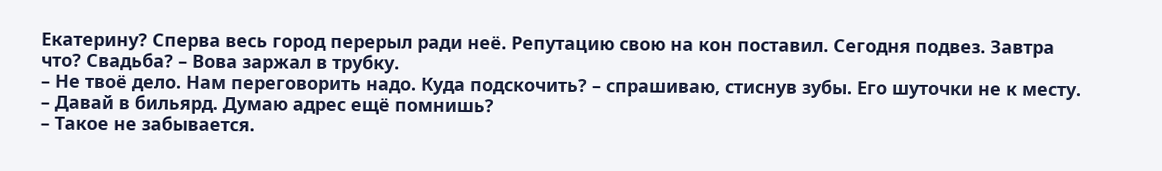Екатерину? Сперва весь город перерыл ради неё. Репутацию свою на кон поставил. Сегодня подвез. Завтра что? Свадьба? – Вова заржал в трубку.
– Не твоё дело. Нам переговорить надо. Куда подскочить? – спрашиваю, стиснув зубы. Его шуточки не к месту.
– Давай в бильярд. Думаю адрес ещё помнишь?
– Такое не забывается.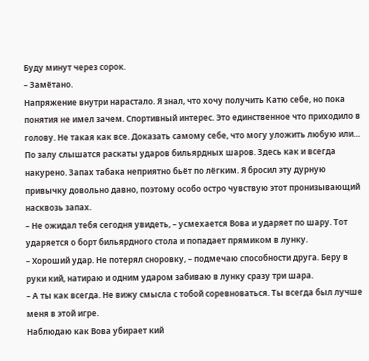Буду минут через сорок.
– Замётано.
Напряжение внутри нарастало. Я знал, что хочу получить Катю себе, но пока понятия не имел зачем. Спортивный интерес. Это единственное что приходило в голову. Не такая как все. Доказать самому себе, что могу уложить любую или…
По залу слышатся раскаты ударов бильярдных шаров. Здесь как и всегда накурено. Запах табака неприятно бьёт по лёгким. Я бросил эту дурную привычку довольно давно, поэтому особо остро чувствую этот пронизывающий насквозь запах.
– Не ожидал тебя сегодня увидеть, – усмехается Вова и ударяет по шару. Тот ударяется о борт бильярдного стола и попадает прямиком в лунку.
– Хороший удар. Не потерял сноровку, – подмечаю способности друга. Беру в руки кий, натираю и одним ударом забиваю в лунку сразу три шара.
– А ты как всегда. Не вижу смысла с тобой соревноваться. Ты всегда был лучше меня в этой игре.
Наблюдаю как Вова убирает кий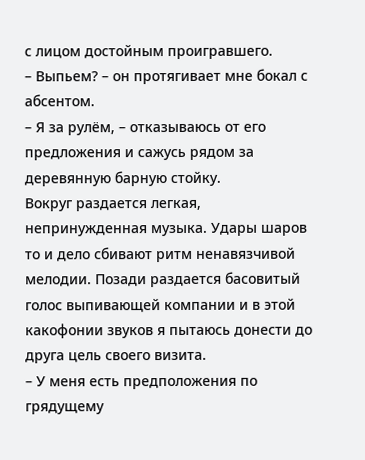с лицом достойным проигравшего.
– Выпьем? – он протягивает мне бокал с абсентом.
– Я за рулём, – отказываюсь от его предложения и сажусь рядом за деревянную барную стойку.
Вокруг раздается легкая, непринужденная музыка. Удары шаров то и дело сбивают ритм ненавязчивой мелодии. Позади раздается басовитый голос выпивающей компании и в этой какофонии звуков я пытаюсь донести до друга цель своего визита.
– У меня есть предположения по грядущему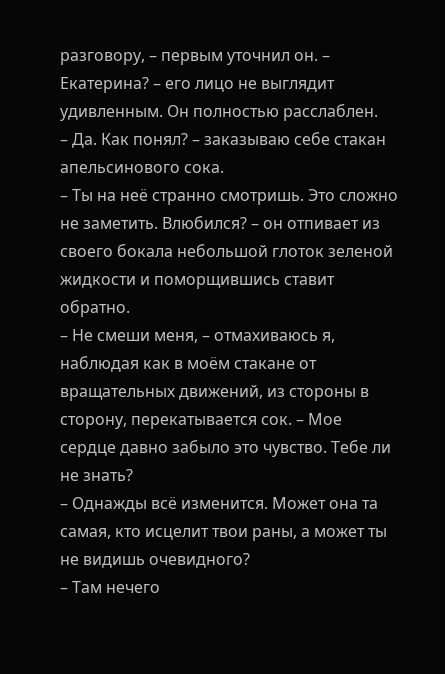разговору, – первым уточнил он. – Екатерина? – его лицо не выглядит удивленным. Он полностью расслаблен.
– Да. Как понял? – заказываю себе стакан апельсинового сока.
– Ты на неё странно смотришь. Это сложно не заметить. Влюбился? – он отпивает из своего бокала небольшой глоток зеленой жидкости и поморщившись ставит обратно.
– Не смеши меня, – отмахиваюсь я, наблюдая как в моём стакане от вращательных движений, из стороны в сторону, перекатывается сок. – Мое сердце давно забыло это чувство. Тебе ли не знать?
– Однажды всё изменится. Может она та самая, кто исцелит твои раны, а может ты не видишь очевидного?
– Там нечего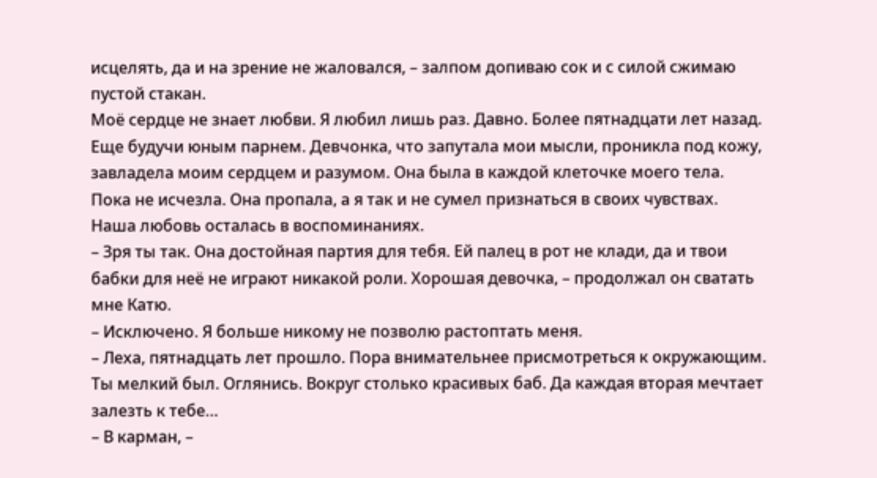исцелять, да и на зрение не жаловался, – залпом допиваю сок и с силой сжимаю пустой стакан.
Моё сердце не знает любви. Я любил лишь раз. Давно. Более пятнадцати лет назад. Еще будучи юным парнем. Девчонка, что запутала мои мысли, проникла под кожу, завладела моим сердцем и разумом. Она была в каждой клеточке моего тела. Пока не исчезла. Она пропала, а я так и не сумел признаться в своих чувствах. Наша любовь осталась в воспоминаниях.
– Зря ты так. Она достойная партия для тебя. Ей палец в рот не клади, да и твои бабки для неё не играют никакой роли. Хорошая девочка, – продолжал он сватать мне Катю.
– Исключено. Я больше никому не позволю растоптать меня.
– Леха, пятнадцать лет прошло. Пора внимательнее присмотреться к окружающим. Ты мелкий был. Оглянись. Вокруг столько красивых баб. Да каждая вторая мечтает залезть к тебе…
– В карман, –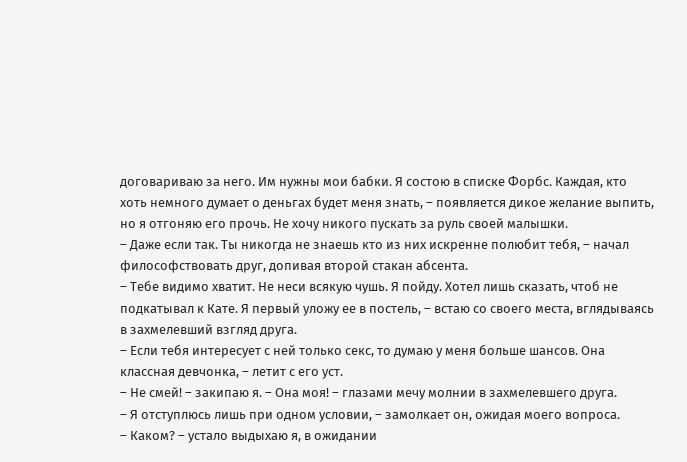договариваю за него. Им нужны мои бабки. Я состою в списке Форбс. Каждая, кто хоть немного думает о деньгах будет меня знать, – появляется дикое желание выпить, но я отгоняю его прочь. Не хочу никого пускать за руль своей малышки.
– Даже если так. Ты никогда не знаешь кто из них искренне полюбит тебя, – начал философствовать друг, допивая второй стакан абсента.
– Тебе видимо хватит. Не неси всякую чушь. Я пойду. Хотел лишь сказать, чтоб не подкатывал к Кате. Я первый уложу ее в постель, – встаю со своего места, вглядываясь в захмелевший взгляд друга.
– Если тебя интересует с ней только секс, то думаю у меня больше шансов. Она классная девчонка, – летит с его уст.
– Не смей! – закипаю я. – Она моя! – глазами мечу молнии в захмелевшего друга.
– Я отступлюсь лишь при одном условии, – замолкает он, ожидая моего вопроса.
– Каком? – устало выдыхаю я, в ожидании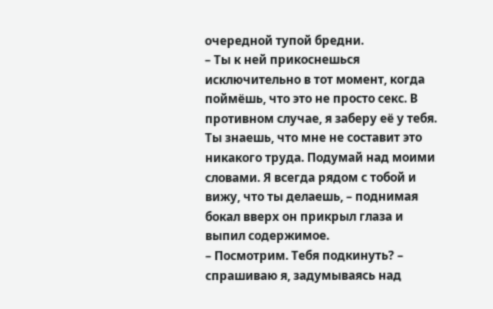очередной тупой бредни.
– Ты к ней прикоснешься исключительно в тот момент, когда поймёшь, что это не просто секс. В противном случае, я заберу её у тебя. Ты знаешь, что мне не составит это никакого труда. Подумай над моими словами. Я всегда рядом с тобой и вижу, что ты делаешь, – поднимая бокал вверх он прикрыл глаза и выпил содержимое.
– Посмотрим. Тебя подкинуть? – спрашиваю я, задумываясь над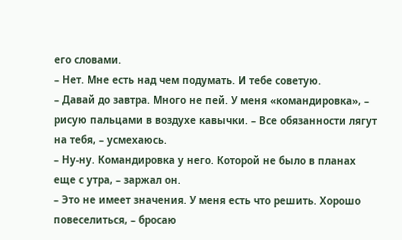его словами.
– Нет. Мне есть над чем подумать. И тебе советую.
– Давай до завтра. Много не пей. У меня «командировка», – рисую пальцами в воздухе кавычки. – Все обязанности лягут на тебя, – усмехаюсь.
– Ну-ну. Командировка у него. Которой не было в планах еще с утра, – заржал он.
– Это не имеет значения. У меня есть что решить. Хорошо повеселиться, – бросаю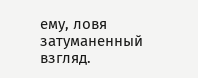ему, ловя затуманенный взгляд.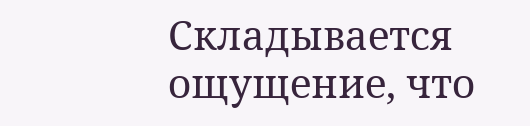Складывается ощущение, что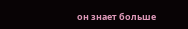он знает больше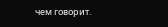чем говорит.